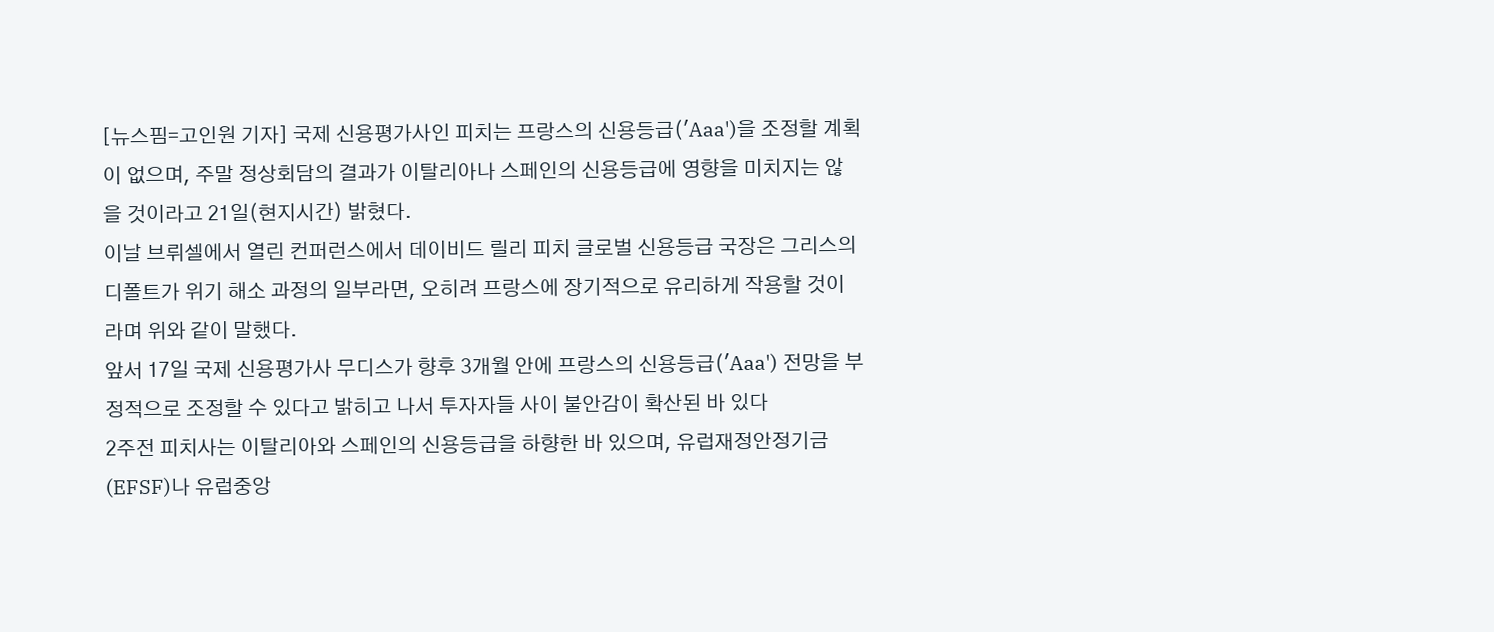[뉴스핌=고인원 기자] 국제 신용평가사인 피치는 프랑스의 신용등급('Aaa')을 조정할 계획이 없으며, 주말 정상회담의 결과가 이탈리아나 스페인의 신용등급에 영향을 미치지는 않을 것이라고 21일(현지시간) 밝혔다.
이날 브뤼셀에서 열린 컨퍼런스에서 데이비드 릴리 피치 글로벌 신용등급 국장은 그리스의 디폴트가 위기 해소 과정의 일부라면, 오히려 프랑스에 장기적으로 유리하게 작용할 것이라며 위와 같이 말했다.
앞서 17일 국제 신용평가사 무디스가 향후 3개월 안에 프랑스의 신용등급('Aaa') 전망을 부정적으로 조정할 수 있다고 밝히고 나서 투자자들 사이 불안감이 확산된 바 있다
2주전 피치사는 이탈리아와 스페인의 신용등급을 하향한 바 있으며, 유럽재정안정기금(EFSF)나 유럽중앙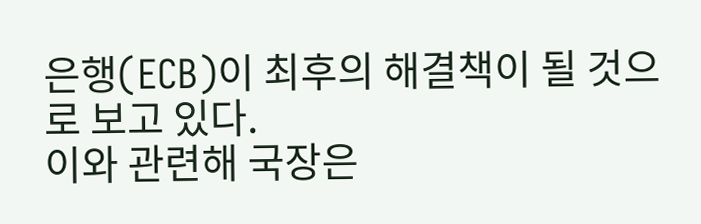은행(ECB)이 최후의 해결책이 될 것으로 보고 있다.
이와 관련해 국장은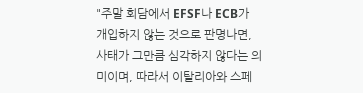"주말 회담에서 EFSF나 ECB가 개입하지 않는 것으로 판명나면, 사태가 그만큼 심각하지 않다는 의미이며, 따라서 이탈리아와 스페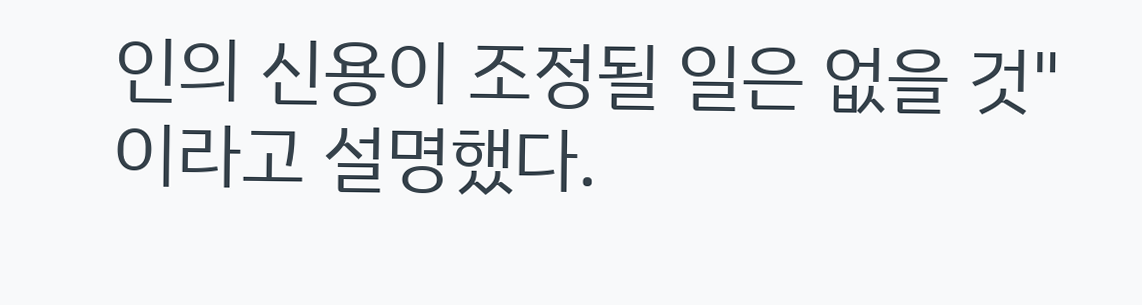인의 신용이 조정될 일은 없을 것"이라고 설명했다.